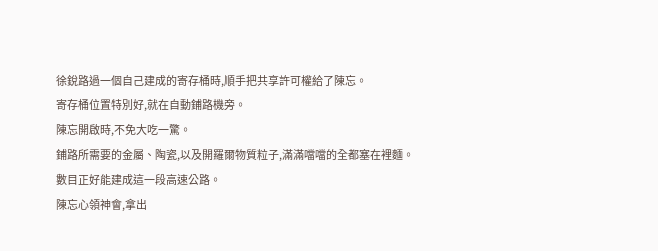徐銳路過一個自己建成的寄存桶時,順手把共享許可權給了陳忘。
寄存桶位置特別好,就在自動鋪路機旁。
陳忘開啟時,不免大吃一驚。
鋪路所需要的金屬、陶瓷,以及開羅爾物質粒子,滿滿噹噹的全都塞在裡麵。
數目正好能建成這一段高速公路。
陳忘心領神會,拿出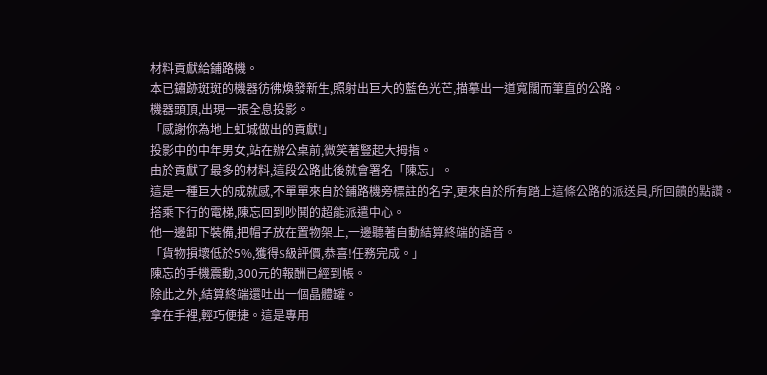材料貢獻給鋪路機。
本已鏽跡斑斑的機器彷彿煥發新生,照射出巨大的藍色光芒,描摹出一道寬闊而筆直的公路。
機器頭頂,出現一張全息投影。
「感謝你為地上虹城做出的貢獻!」
投影中的中年男女,站在辦公桌前,微笑著豎起大拇指。
由於貢獻了最多的材料,這段公路此後就會署名「陳忘」。
這是一種巨大的成就感,不單單來自於鋪路機旁標註的名字,更來自於所有踏上這條公路的派送員,所回饋的點讚。
搭乘下行的電梯,陳忘回到吵鬨的超能派遣中心。
他一邊卸下裝備,把帽子放在置物架上,一邊聽著自動結算終端的語音。
「貨物損壞低於5%,獲得S級評價,恭喜!任務完成。」
陳忘的手機震動,300元的報酬已經到帳。
除此之外,結算終端還吐出一個晶體罐。
拿在手裡,輕巧便捷。這是專用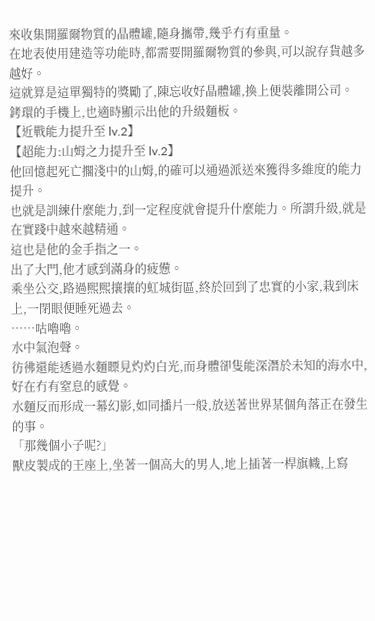來收集開羅爾物質的晶體罐,隨身攜帶,幾乎冇有重量。
在地表使用建造等功能時,都需要開羅爾物質的參與,可以說存貨越多越好。
這就算是這單獨特的獎勵了,陳忘收好晶體罐,換上便裝離開公司。
銬環的手機上,也適時顯示出他的升級麵板。
【近戰能力提升至 lv.2】
【超能力:山姆之力提升至 lv.2】
他回憶起死亡擱淺中的山姆,的確可以通過派送來獲得多維度的能力提升。
也就是訓練什麼能力,到一定程度就會提升什麼能力。所謂升級,就是在實踐中越來越精通。
這也是他的金手指之一。
出了大門,他才感到滿身的疲憊。
乘坐公交,路過熙熙攘攘的虹城街區,終於回到了忠實的小家,栽到床上,一閉眼便睡死過去。
……咕嚕嚕。
水中氣泡聲。
彷彿還能透過水麵瞟見灼灼白光,而身體卻隻能深潛於未知的海水中,好在冇有窒息的感覺。
水麵反而形成一幕幻影,如同播片一般,放送著世界某個角落正在發生的事。
「那幾個小子呢?」
獸皮製成的王座上,坐著一個高大的男人,地上插著一桿旗幟,上寫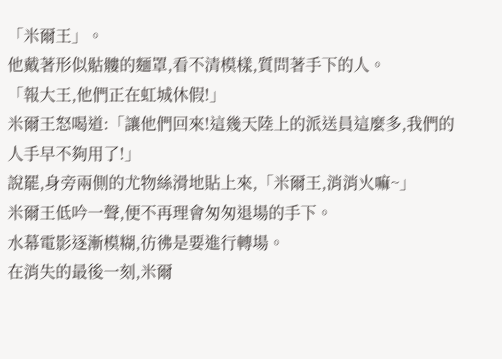「米爾王」。
他戴著形似骷髏的麵罩,看不清模樣,質問著手下的人。
「報大王,他們正在虹城休假!」
米爾王怒喝道:「讓他們回來!這幾天陸上的派送員這麼多,我們的人手早不夠用了!」
說罷,身旁兩側的尤物絲滑地貼上來,「米爾王,消消火嘛~」
米爾王低吟一聲,便不再理會匆匆退場的手下。
水幕電影逐漸模糊,彷彿是要進行轉場。
在消失的最後一刻,米爾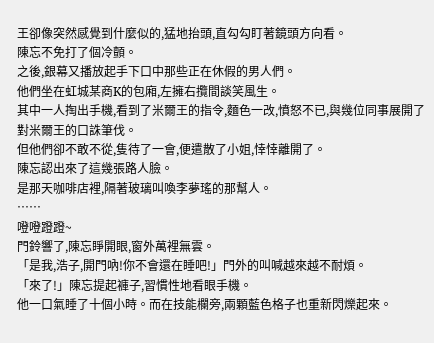王卻像突然感覺到什麼似的,猛地抬頭,直勾勾盯著鏡頭方向看。
陳忘不免打了個冷顫。
之後,銀幕又播放起手下口中那些正在休假的男人們。
他們坐在虹城某商K的包廂,左擁右攬間談笑風生。
其中一人掏出手機,看到了米爾王的指令,麵色一改,憤怒不已,與幾位同事展開了對米爾王的口誅筆伐。
但他們卻不敢不從,隻待了一會,便遣散了小姐,悻悻離開了。
陳忘認出來了這幾張路人臉。
是那天咖啡店裡,隔著玻璃叫喚李夢瑤的那幫人。
……
噔噔蹬蹬~
門鈴響了,陳忘睜開眼,窗外萬裡無雲。
「是我,浩子,開門吶!你不會還在睡吧!」門外的叫喊越來越不耐煩。
「來了!」陳忘提起褲子,習慣性地看眼手機。
他一口氣睡了十個小時。而在技能欄旁,兩顆藍色格子也重新閃爍起來。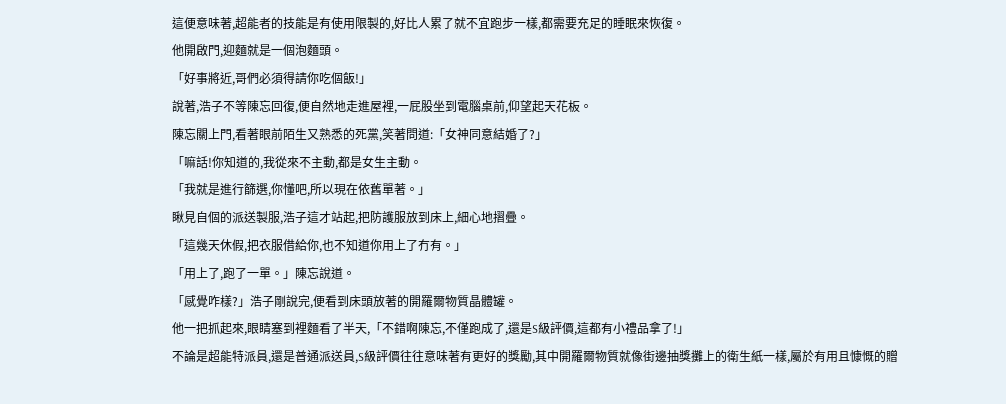這便意味著,超能者的技能是有使用限製的,好比人累了就不宜跑步一樣,都需要充足的睡眠來恢復。
他開啟門,迎麵就是一個泡麵頭。
「好事將近,哥們必須得請你吃個飯!」
說著,浩子不等陳忘回復,便自然地走進屋裡,一屁股坐到電腦桌前,仰望起天花板。
陳忘關上門,看著眼前陌生又熟悉的死黨,笑著問道:「女神同意結婚了?」
「嘛話!你知道的,我從來不主動,都是女生主動。
「我就是進行篩選,你懂吧,所以現在依舊單著。」
瞅見自個的派送製服,浩子這才站起,把防護服放到床上,細心地摺疊。
「這幾天休假,把衣服借給你,也不知道你用上了冇有。」
「用上了,跑了一單。」陳忘說道。
「感覺咋樣?」浩子剛說完,便看到床頭放著的開羅爾物質晶體罐。
他一把抓起來,眼睛塞到裡麵看了半天,「不錯啊陳忘,不僅跑成了,還是S級評價,這都有小禮品拿了!」
不論是超能特派員,還是普通派送員,S級評價往往意味著有更好的獎勵,其中開羅爾物質就像街邊抽獎攤上的衛生紙一樣,屬於有用且慷慨的贈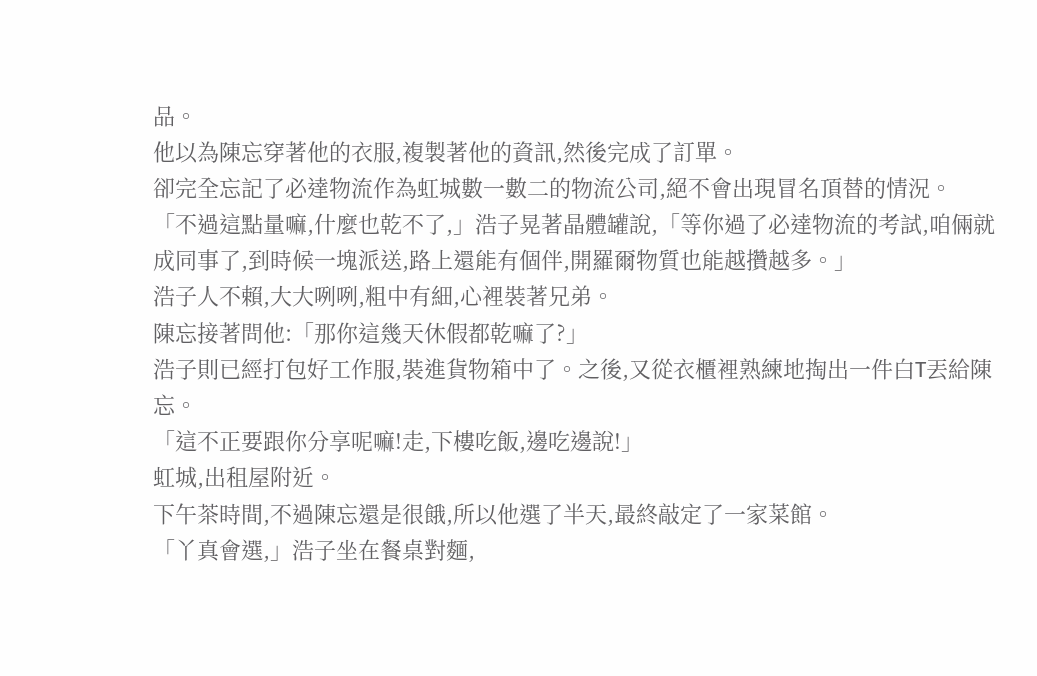品。
他以為陳忘穿著他的衣服,複製著他的資訊,然後完成了訂單。
卻完全忘記了必達物流作為虹城數一數二的物流公司,絕不會出現冒名頂替的情況。
「不過這點量嘛,什麼也乾不了,」浩子晃著晶體罐說,「等你過了必達物流的考試,咱倆就成同事了,到時候一塊派送,路上還能有個伴,開羅爾物質也能越攢越多。」
浩子人不賴,大大咧咧,粗中有細,心裡裝著兄弟。
陳忘接著問他:「那你這幾天休假都乾嘛了?」
浩子則已經打包好工作服,裝進貨物箱中了。之後,又從衣櫃裡熟練地掏出一件白T丟給陳忘。
「這不正要跟你分享呢嘛!走,下樓吃飯,邊吃邊說!」
虹城,出租屋附近。
下午茶時間,不過陳忘還是很餓,所以他選了半天,最終敲定了一家菜館。
「丫真會選,」浩子坐在餐桌對麵,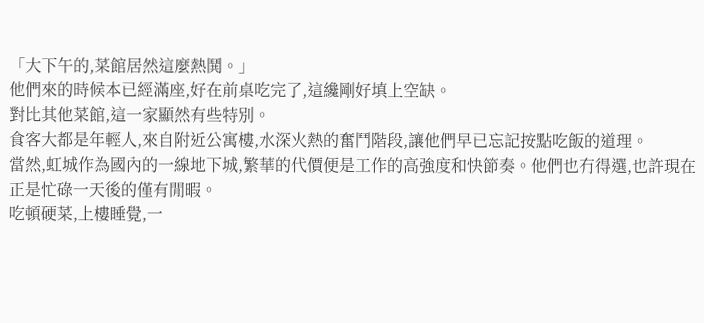「大下午的,菜館居然這麼熱鬨。」
他們來的時候本已經滿座,好在前桌吃完了,這纔剛好填上空缺。
對比其他菜館,這一家顯然有些特別。
食客大都是年輕人,來自附近公寓樓,水深火熱的奮鬥階段,讓他們早已忘記按點吃飯的道理。
當然,虹城作為國內的一線地下城,繁華的代價便是工作的高強度和快節奏。他們也冇得選,也許現在正是忙碌一天後的僅有閒暇。
吃頓硬菜,上樓睡覺,一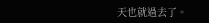天也就過去了。